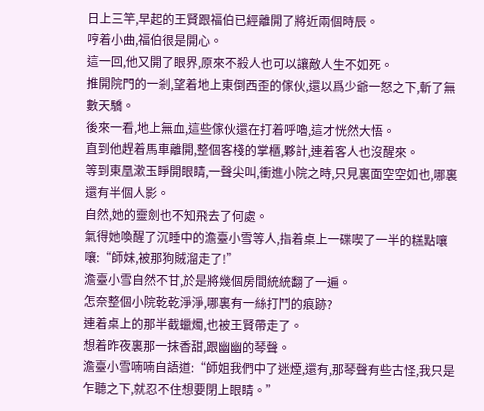日上三竿,早起的王賢跟福伯已經離開了將近兩個時辰。
哼着小曲,福伯很是開心。
這一回,他又開了眼界,原來不殺人也可以讓敵人生不如死。
推開院門的一剎,望着地上東倒西歪的傢伙,還以爲少爺一怒之下,斬了無數天驕。
後來一看,地上無血,這些傢伙還在打着呼嚕,這才恍然大悟。
直到他趕着馬車離開,整個客棧的掌櫃,夥計,連着客人也沒醒來。
等到東凰漱玉睜開眼睛,一聲尖叫,衝進小院之時,只見裏面空空如也,哪裏還有半個人影。
自然,她的靈劍也不知飛去了何處。
氣得她喚醒了沉睡中的澹臺小雪等人,指着桌上一碟喫了一半的糕點嚷嚷:“師妹,被那狗賊溜走了!”
澹臺小雪自然不甘,於是將幾個房間統統翻了一遍。
怎奈整個小院乾乾淨淨,哪裏有一絲打鬥的痕跡?
連着桌上的那半截蠟燭,也被王賢帶走了。
想着昨夜裏那一抹香甜,跟幽幽的琴聲。
澹臺小雪喃喃自語道:“師姐我們中了迷煙,還有,那琴聲有些古怪,我只是乍聽之下,就忍不住想要閉上眼睛。”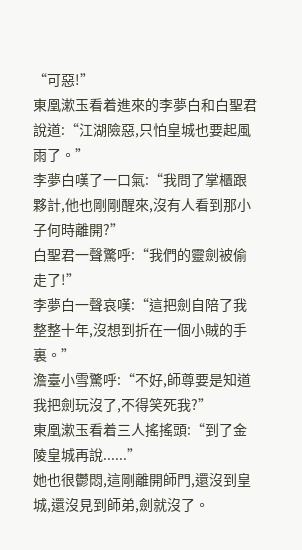“可惡!”
東凰漱玉看着進來的李夢白和白聖君說道:“江湖險惡,只怕皇城也要起風雨了。”
李夢白嘆了一口氣:“我問了掌櫃跟夥計,他也剛剛醒來,沒有人看到那小子何時離開?”
白聖君一聲驚呼:“我們的靈劍被偷走了!”
李夢白一聲哀嘆:“這把劍自陪了我整整十年,沒想到折在一個小賊的手裏。”
澹臺小雪驚呼:“不好,師尊要是知道我把劍玩沒了,不得笑死我?”
東凰漱玉看着三人搖搖頭:“到了金陵皇城再說......”
她也很鬱悶,這剛離開師門,還沒到皇城,還沒見到師弟,劍就沒了。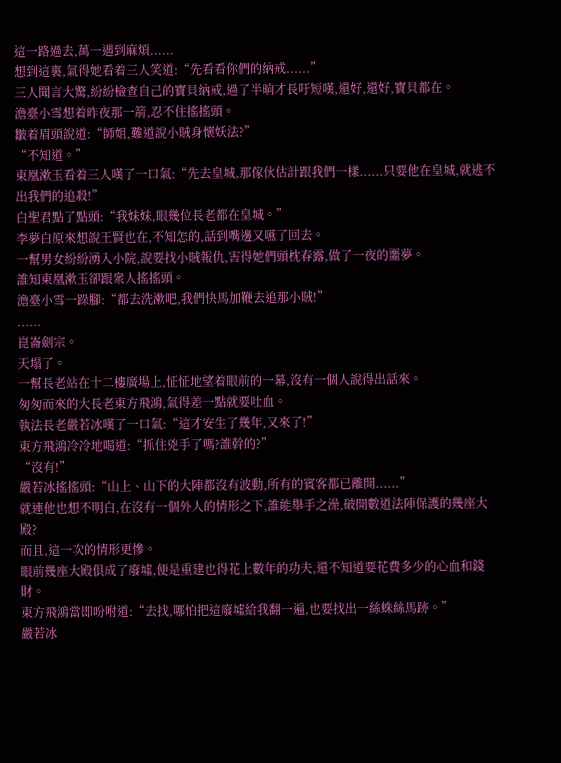這一路過去,萬一遇到麻煩......
想到這裏,氣得她看着三人笑道:“先看看你們的納戒......”
三人聞言大驚,紛紛檢查自己的寶貝納戒,過了半晌才長吁短嘆,還好,還好,寶貝都在。
澹臺小雪想着昨夜那一箭,忍不住搖搖頭。
皺着眉頭說道:“師姐,難道說小賊身懷妖法?”
“不知道。”
東凰漱玉看着三人嘆了一口氣:“先去皇城,那傢伙估計跟我們一樣......只要他在皇城,就逃不出我們的追殺!”
白聖君點了點頭:“我妹妹,眼幾位長老都在皇城。”
李夢白原來想說王賢也在,不知怎的,話到嘴邊又嚥了回去。
一幫男女紛紛湧入小院,說要找小賊報仇,害得她們頭枕春露,做了一夜的噩夢。
誰知東凰漱玉卻跟衆人搖搖頭。
澹臺小雪一跺腳:“都去洗漱吧,我們快馬加鞭去追那小賊!”
......
崑崙劍宗。
天塌了。
一幫長老站在十二樓廣場上,怔怔地望着眼前的一幕,沒有一個人說得出話來。
匆匆而來的大長老東方飛鴻,氣得差一點就要吐血。
執法長老嚴若冰嘆了一口氣:“這才安生了幾年,又來了!”
東方飛鴻冷冷地喝道:“抓住兇手了嗎?誰幹的?”
“沒有!”
嚴若冰搖搖頭:“山上、山下的大陣都沒有波動,所有的賓客都已離開......”
就連他也想不明白,在沒有一個外人的情形之下,誰能舉手之澡,破開數道法陣保護的幾座大殿?
而且,這一次的情形更慘。
眼前幾座大殿俱成了廢墟,便是重建也得花上數年的功夫,還不知道要花費多少的心血和錢財。
東方飛鴻當即吩咐道:“去找,哪怕把這廢墟給我翻一遍,也要找出一絲蛛絲馬跡。”
嚴若冰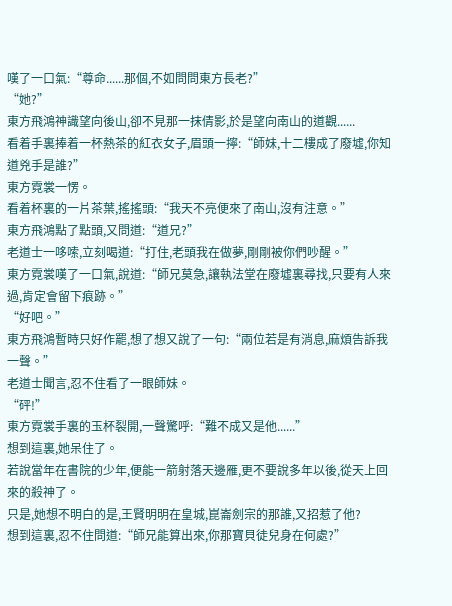嘆了一口氣:“尊命......那個,不如問問東方長老?”
“她?”
東方飛鴻神識望向後山,卻不見那一抹倩影,於是望向南山的道觀......
看着手裏捧着一杯熱茶的紅衣女子,眉頭一擰:“師妹,十二樓成了廢墟,你知道兇手是誰?”
東方霓裳一愣。
看着杯裏的一片茶葉,搖搖頭:“我天不亮便來了南山,沒有注意。”
東方飛鴻點了點頭,又問道:“道兄?”
老道士一哆嗦,立刻喝道:“打住,老頭我在做夢,剛剛被你們吵醒。”
東方霓裳嘆了一口氣,說道:“師兄莫急,讓執法堂在廢墟裏尋找,只要有人來過,肯定會留下痕跡。”
“好吧。”
東方飛鴻暫時只好作罷,想了想又說了一句:“兩位若是有消息,麻煩告訴我一聲。”
老道士聞言,忍不住看了一眼師妹。
“砰!”
東方霓裳手裏的玉杯裂開,一聲驚呼:“難不成又是他......”
想到這裏,她呆住了。
若說當年在書院的少年,便能一箭射落天邊雁,更不要說多年以後,從天上回來的殺神了。
只是,她想不明白的是,王賢明明在皇城,崑崙劍宗的那誰,又招惹了他?
想到這裏,忍不住問道:“師兄能算出來,你那寶貝徒兒身在何處?”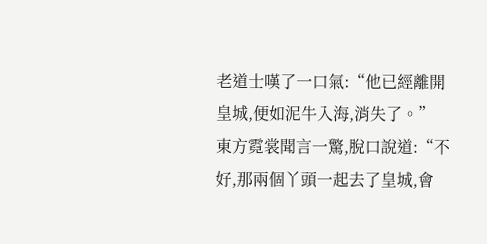老道士嘆了一口氣:“他已經離開皇城,便如泥牛入海,消失了。”
東方霓裳聞言一驚,脫口說道:“不好,那兩個丫頭一起去了皇城,會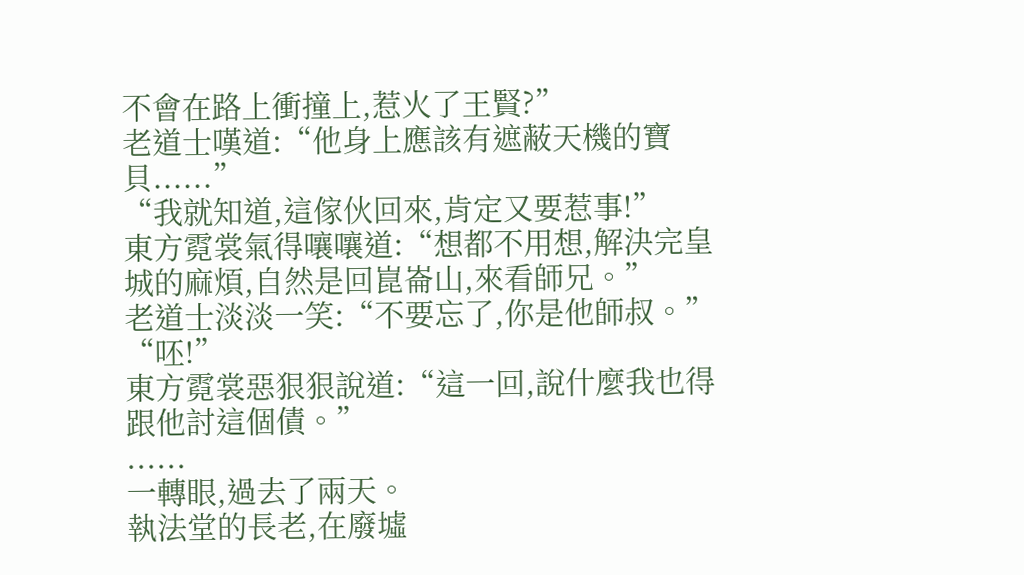不會在路上衝撞上,惹火了王賢?”
老道士嘆道:“他身上應該有遮蔽天機的寶貝......”
“我就知道,這傢伙回來,肯定又要惹事!”
東方霓裳氣得嚷嚷道:“想都不用想,解決完皇城的麻煩,自然是回崑崙山,來看師兄。”
老道士淡淡一笑:“不要忘了,你是他師叔。”
“呸!”
東方霓裳惡狠狠說道:“這一回,說什麼我也得跟他討這個債。”
......
一轉眼,過去了兩天。
執法堂的長老,在廢墟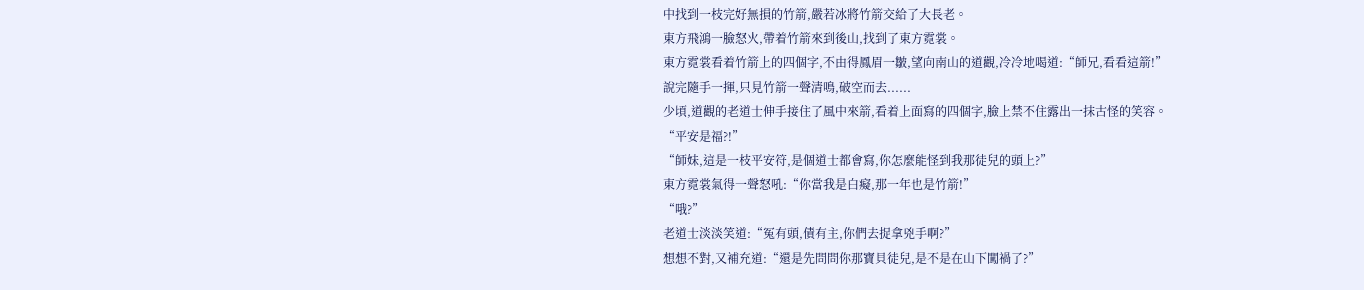中找到一枝完好無損的竹箭,嚴若冰將竹箭交給了大長老。
東方飛鴻一臉怒火,帶着竹箭來到後山,找到了東方霓裳。
東方霓裳看着竹箭上的四個字,不由得鳳眉一皺,望向南山的道觀,冷冷地喝道:“師兄,看看這箭!”
說完隨手一揮,只見竹箭一聲清鳴,破空而去......
少頃,道觀的老道士伸手接住了風中來箭,看着上面寫的四個字,臉上禁不住露出一抹古怪的笑容。
“平安是福?!”
“師妹,這是一枝平安符,是個道士都會寫,你怎麼能怪到我那徒兒的頭上?”
東方霓裳氣得一聲怒吼:“你當我是白癡,那一年也是竹箭!”
“哦?”
老道士淡淡笑道:“冤有頭,債有主,你們去捉拿兇手啊?”
想想不對,又補充道:“還是先問問你那寶貝徒兒,是不是在山下闖禍了?”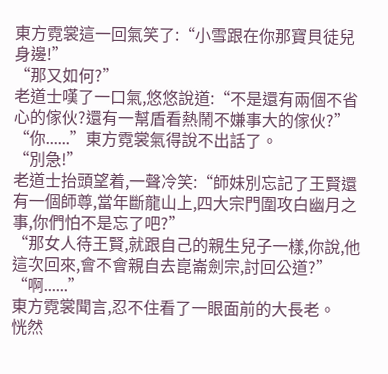東方霓裳這一回氣笑了:“小雪跟在你那寶貝徒兒身邊!”
“那又如何?”
老道士嘆了一口氣,悠悠說道:“不是還有兩個不省心的傢伙?還有一幫盾看熱鬧不嫌事大的傢伙?”
“你......”東方霓裳氣得說不出話了。
“別急!”
老道士抬頭望着,一聲冷笑:“師妹別忘記了王賢還有一個師尊,當年斷龍山上,四大宗門圍攻白幽月之事,你們怕不是忘了吧?”
“那女人待王賢,就跟自己的親生兒子一樣,你說,他這次回來,會不會親自去崑崙劍宗,討回公道?”
“啊......”
東方霓裳聞言,忍不住看了一眼面前的大長老。
恍然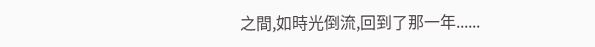之間,如時光倒流,回到了那一年......